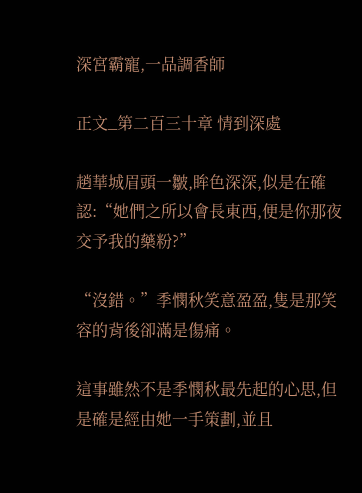深宮霸寵,一品調香師

正文_第二百三十章 情到深處

趙華城眉頭一皺,眸色深深,似是在確認:“她們之所以會長東西,便是你那夜交予我的藥粉?”

“沒錯。”季憫秋笑意盈盈,隻是那笑容的背後卻滿是傷痛。

這事雖然不是季憫秋最先起的心思,但是確是經由她一手策劃,並且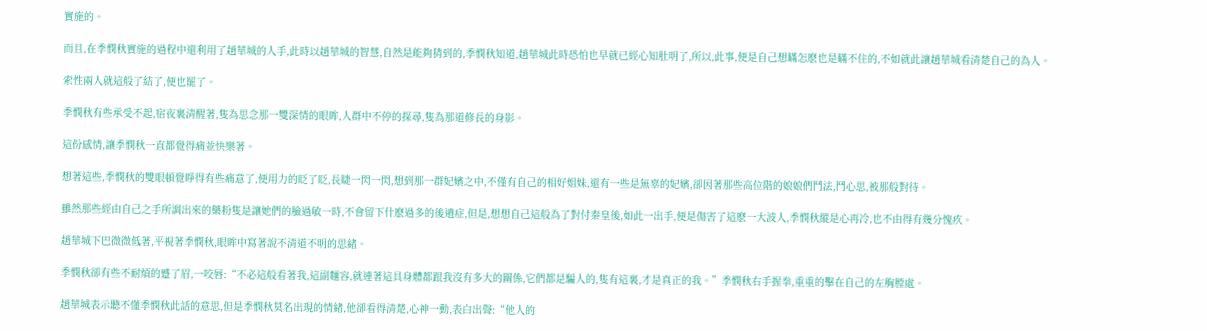實施的。

而且,在季憫秋實施的過程中還利用了趙華城的人手,此時以趙華城的智慧,自然是能夠猜到的,季憫秋知道,趙華城此時恐怕也早就已經心知肚明了,所以,此事,便是自己想瞞怎麽也是瞞不住的,不如就此讓趙華城看清楚自己的為人。

索性兩人就這般了結了,便也罷了。

季憫秋有些承受不起,宿夜裏清醒著,隻為思念那一雙深情的眼眸,人群中不停的探尋,隻為那道修長的身影。

這份感情,讓季憫秋一直都覺得痛並快樂著。

想著這些,季憫秋的雙眼頓覺睜得有些痛意了,便用力的眨了眨,長睫一閃一閃,想到那一群妃嬪之中,不僅有自己的相好姐妹,還有一些是無辜的妃嬪,卻因著那些高位階的娘娘們鬥法,鬥心思,被那般對待。

雖然那些經由自己之手所調出來的藥粉隻是讓她們的臉過敏一時,不會留下什麽過多的後遺症,但是,想想自己這般為了對付秦皇後,如此一出手,便是傷害了這麽一大波人,季憫秋縱是心再冷,也不由得有幾分愧疚。

趙華城下巴微微低著,平視著季憫秋,眼眸中寫著說不清道不明的思緒。

季憫秋卻有些不耐煩的蹙了眉,一咬唇:“不必這般看著我,這副麵容,就連著這具身體都跟我沒有多大的關係,它們都是騙人的,隻有這裏,才是真正的我。”季憫秋右手握拳,重重的擊在自己的左胸膛處。

趙華城表示聽不懂季憫秋此話的意思,但是季憫秋莫名出現的情緒,他卻看得清楚,心神一動,表白出聲:“他人的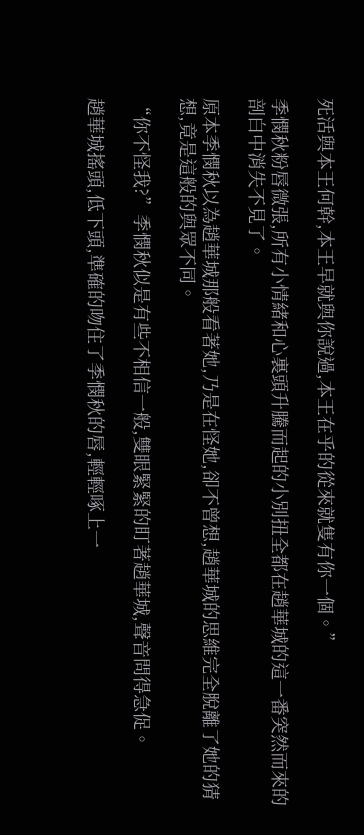死活與本王何幹,本王早就與你說過,本王在乎的從來就隻有你一個。”

季憫秋粉唇微張,所有小情緒和心裏頭升騰而起的小別扭全都在趙華城的這一番突然而來的剖白中消失不見了。

原本季憫秋以為趙華城那般看著她,乃是在怪她,卻不曾想,趙華城的思維完全脫離了她的猜想,竟是這般的與眾不同。

“你不怪我?”季憫秋似是有些不相信一般,雙眼緊緊的盯著趙華城,聲音問得急促。

趙華城搖頭,低下頭,準確的吻住了季憫秋的唇,輕輕啄上一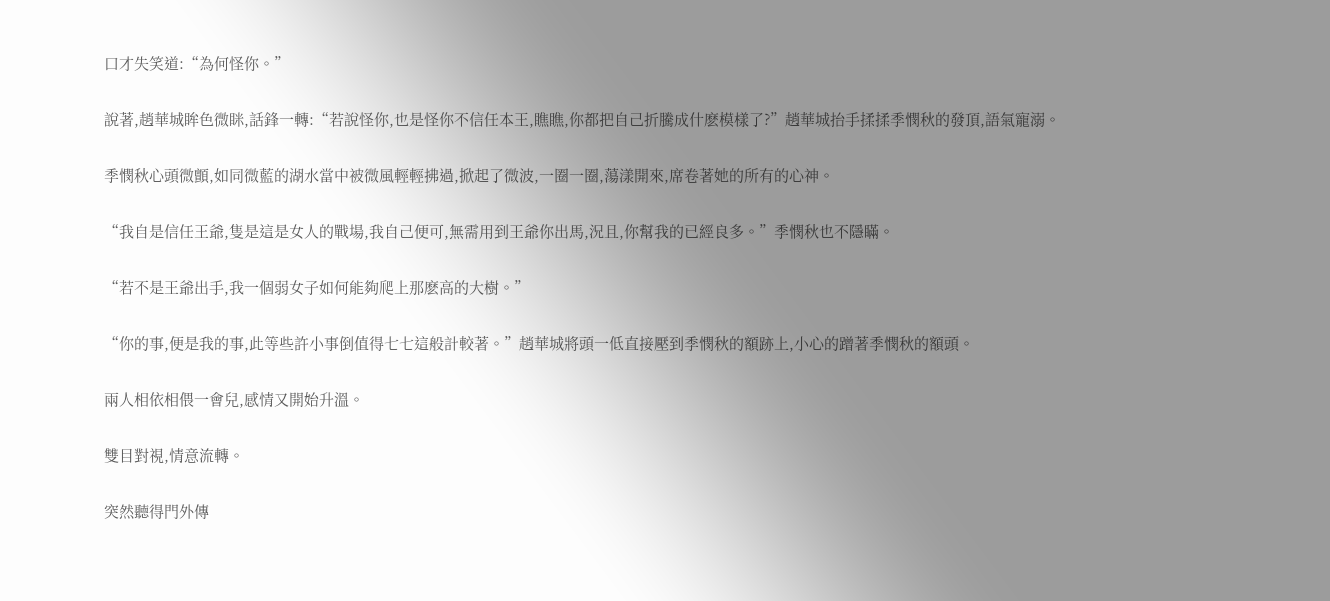口才失笑道:“為何怪你。”

說著,趙華城眸色微眯,話鋒一轉:“若說怪你,也是怪你不信任本王,瞧瞧,你都把自己折騰成什麽模樣了?”趙華城抬手揉揉季憫秋的發頂,語氣寵溺。

季憫秋心頭微顫,如同微藍的湖水當中被微風輕輕拂過,掀起了微波,一圈一圈,蕩漾開來,席卷著她的所有的心神。

“我自是信任王爺,隻是這是女人的戰場,我自己便可,無需用到王爺你出馬,況且,你幫我的已經良多。”季憫秋也不隱瞞。

“若不是王爺出手,我一個弱女子如何能夠爬上那麽高的大樹。”

“你的事,便是我的事,此等些許小事倒值得七七這般計較著。”趙華城將頭一低直接壓到季憫秋的額跡上,小心的蹭著季憫秋的額頭。

兩人相依相偎一會兒,感情又開始升溫。

雙目對視,情意流轉。

突然聽得門外傳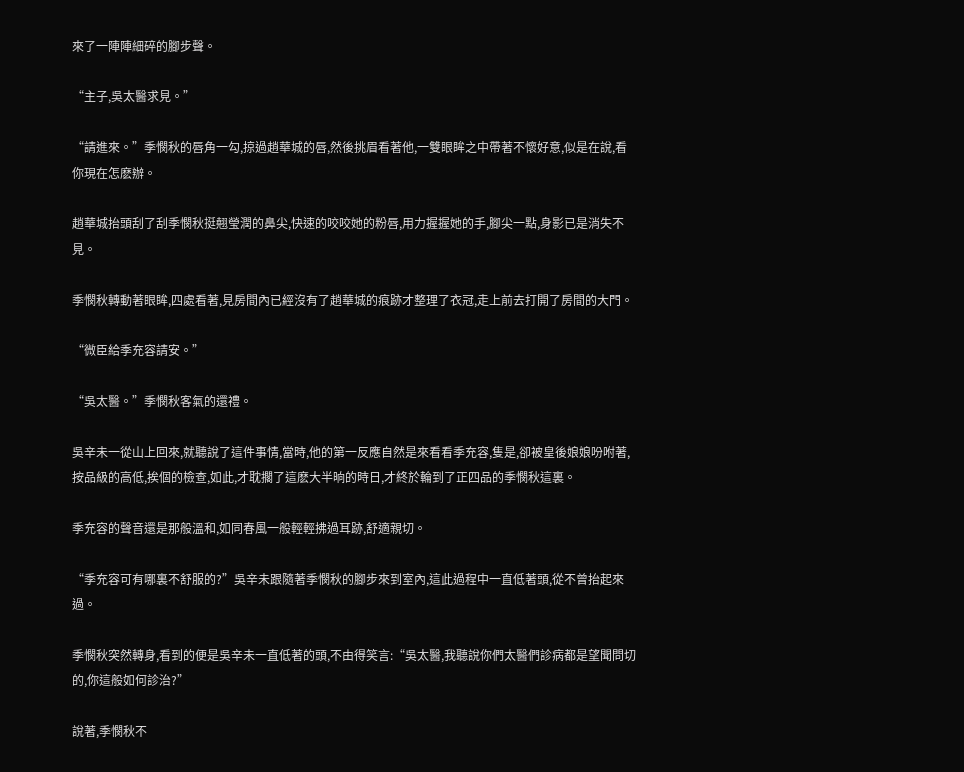來了一陣陣細碎的腳步聲。

“主子,吳太醫求見。”

“請進來。”季憫秋的唇角一勾,掠過趙華城的唇,然後挑眉看著他,一雙眼眸之中帶著不懷好意,似是在說,看你現在怎麽辦。

趙華城抬頭刮了刮季憫秋挺翹瑩潤的鼻尖,快速的咬咬她的粉唇,用力握握她的手,腳尖一點,身影已是消失不見。

季憫秋轉動著眼眸,四處看著,見房間內已經沒有了趙華城的痕跡才整理了衣冠,走上前去打開了房間的大門。

“微臣給季充容請安。”

“吳太醫。”季憫秋客氣的還禮。

吳辛未一從山上回來,就聽說了這件事情,當時,他的第一反應自然是來看看季充容,隻是,卻被皇後娘娘吩咐著,按品級的高低,挨個的檢查,如此,才耽擱了這麽大半晌的時日,才終於輪到了正四品的季憫秋這裏。

季充容的聲音還是那般溫和,如同春風一般輕輕拂過耳跡,舒適親切。

“季充容可有哪裏不舒服的?”吳辛未跟隨著季憫秋的腳步來到室內,這此過程中一直低著頭,從不曾抬起來過。

季憫秋突然轉身,看到的便是吳辛未一直低著的頭,不由得笑言:“吳太醫,我聽說你們太醫們診病都是望聞問切的,你這般如何診治?”

說著,季憫秋不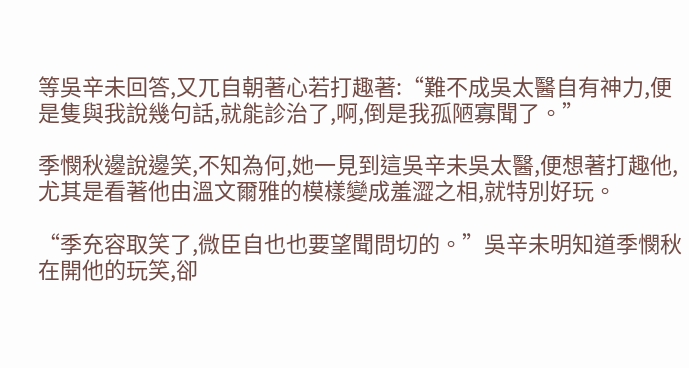等吳辛未回答,又兀自朝著心若打趣著:“難不成吳太醫自有神力,便是隻與我說幾句話,就能診治了,啊,倒是我孤陋寡聞了。”

季憫秋邊說邊笑,不知為何,她一見到這吳辛未吳太醫,便想著打趣他,尤其是看著他由溫文爾雅的模樣變成羞澀之相,就特別好玩。

“季充容取笑了,微臣自也也要望聞問切的。”吳辛未明知道季憫秋在開他的玩笑,卻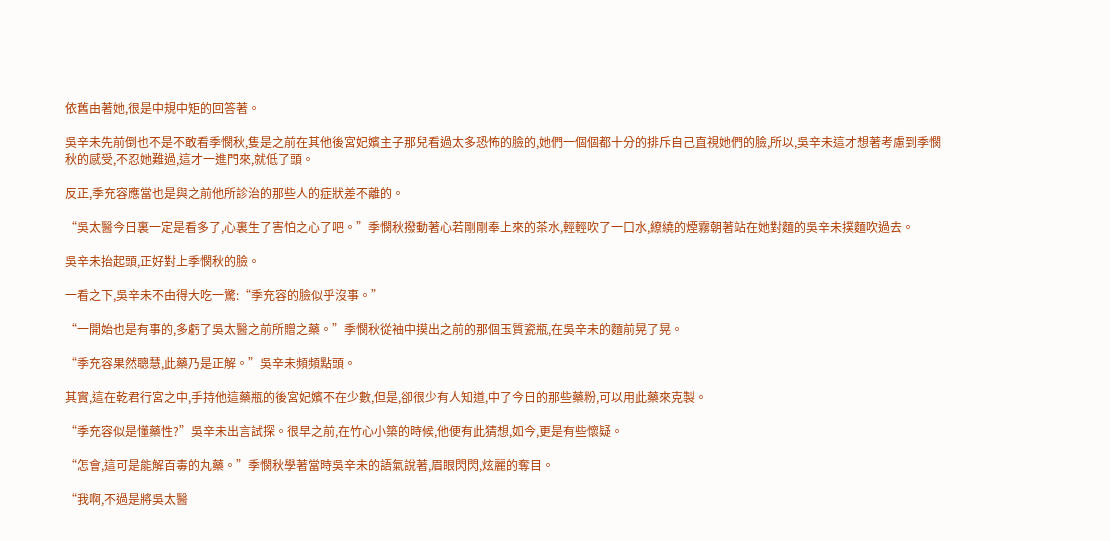依舊由著她,很是中規中矩的回答著。

吳辛未先前倒也不是不敢看季憫秋,隻是之前在其他後宮妃嬪主子那兒看過太多恐怖的臉的,她們一個個都十分的排斥自己直視她們的臉,所以,吳辛未這才想著考慮到季憫秋的感受,不忍她難過,這才一進門來,就低了頭。

反正,季充容應當也是與之前他所診治的那些人的症狀差不離的。

“吳太醫今日裏一定是看多了,心裏生了害怕之心了吧。”季憫秋撥動著心若剛剛奉上來的茶水,輕輕吹了一口水,繚繞的煙霧朝著站在她對麵的吳辛未撲麵吹過去。

吳辛未抬起頭,正好對上季憫秋的臉。

一看之下,吳辛未不由得大吃一驚:“季充容的臉似乎沒事。”

“一開始也是有事的,多虧了吳太醫之前所贈之藥。”季憫秋從袖中摸出之前的那個玉質瓷瓶,在吳辛未的麵前晃了晃。

“季充容果然聰慧,此藥乃是正解。”吳辛未頻頻點頭。

其實,這在乾君行宮之中,手持他這藥瓶的後宮妃嬪不在少數,但是,卻很少有人知道,中了今日的那些藥粉,可以用此藥來克製。

“季充容似是懂藥性?”吳辛未出言試探。很早之前,在竹心小築的時候,他便有此猜想,如今,更是有些懷疑。

“怎會,這可是能解百毒的丸藥。”季憫秋學著當時吳辛未的語氣說著,眉眼閃閃,炫麗的奪目。

“我啊,不過是將吳太醫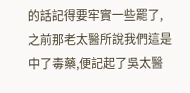的話記得要牢實一些罷了,之前那老太醫所說我們這是中了毒藥,便記起了吳太醫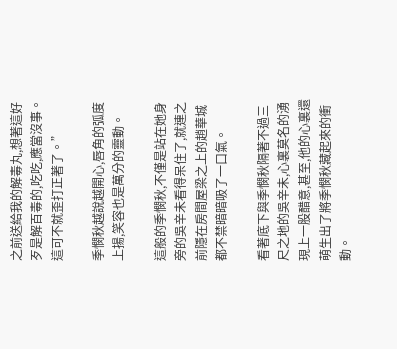之前送給我的解毒丸,想著這好歹是解百毒的,吃吃,應當沒事。這可不就歪打正著了。”

季憫秋越說越開心,唇角的弧度上揚,笑容也是萬分的靈動。

這般的季憫秋,不僅是站在她身旁的吳辛未看得呆住了,就連之前隱在房間屋梁之上的趙華城都不禁暗暗吸了一口氣。

看著底下與季憫秋隔著不過三尺之地的吳辛未,心裏莫名的湧現上一股醋意,甚至,他的心裏還萌生出了將季憫秋藏起來的衝動。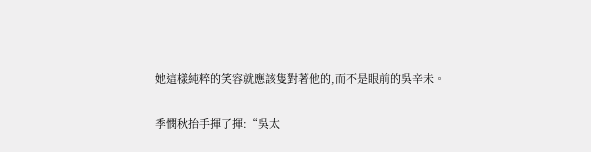她這樣純粹的笑容就應該隻對著他的,而不是眼前的吳辛未。

季憫秋抬手揮了揮:“吳太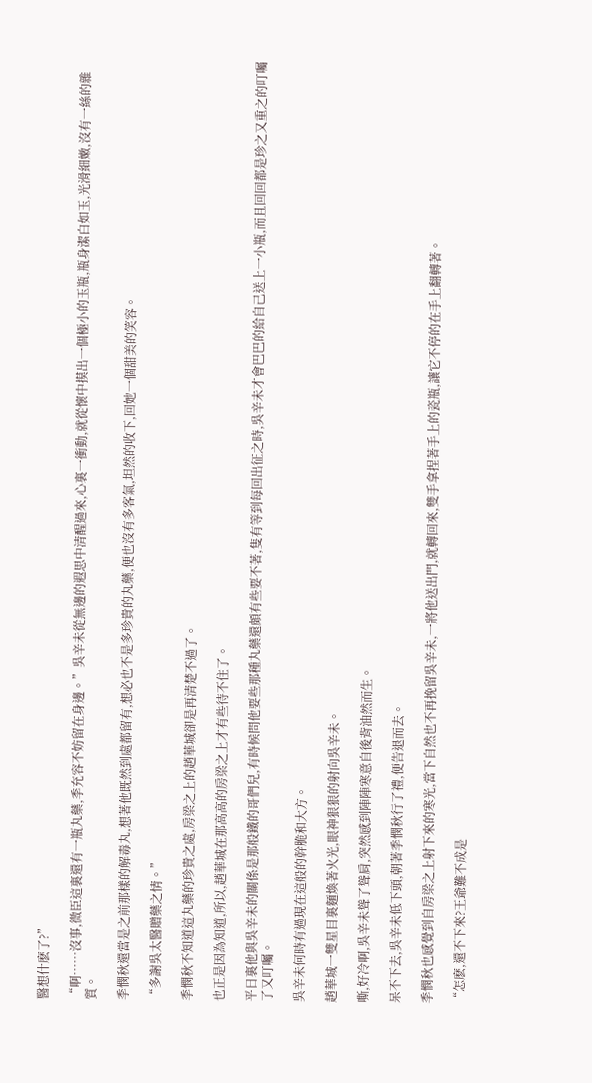醫想什麽了?”

“啊……沒事,微臣這裏還有一瓶丸藥,季充容不妨留在身邊。”吳辛未從無邊的遐思中清醒過來,心裏一衝動,就從懷中摸出一個極小的玉瓶,瓶身潔白如玉,光滑細嫩,沒有一絲的雜質。

季憫秋還當是之前那樣的解毒丸,想著他既然到處都留有,想必也不是多珍貴的丸藥,便也沒有多客氣,坦然的收下,回她一個甜美的笑容。

“多謝吳太醫贈藥之情。”

季憫秋不知道這丸藥的珍貴之處,房梁之上的趙華城卻是再清楚不過了。

也正是因為知道,所以,趙華城在那高高的房梁之上才有些待不住了。

平日裏他與吳辛未的關係是那般鐵的哥們兒,有時候問他要些那種丸藥還頗有些要不著,隻有等到每回出征之時,吳辛未才會巴巴的給自己送上一小瓶,而且回回都是珍之又重之的叮囑了又叮囑。

吳辛未何時有過現在這般的幹脆和大方。

趙華城一雙星目裏麵煥著火光,眼神狠狠的射向吳辛未。

嘶,好冷啊,吳辛未聳了聳肩,突然感到陣陣寒意自後背油然而生。

呆不下去,吳辛未低下頭,朝著季憫秋行了禮,便告退而去。

季憫秋也感覺到自房梁之上射下來的寒光,當下自然也不再挽留吳辛未,一將他送出門,就轉回來,雙手拿捏著手上的瓷瓶,讓它不停的在手上翻轉著。

“怎麽,還不下來?王爺難不成是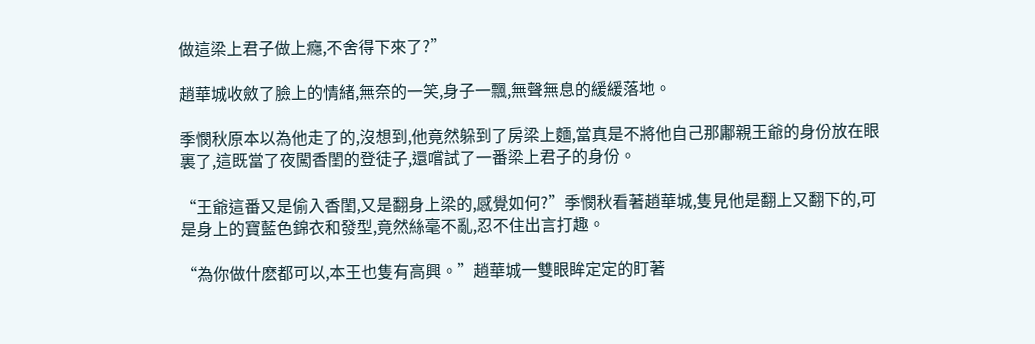做這梁上君子做上癮,不舍得下來了?”

趙華城收斂了臉上的情緒,無奈的一笑,身子一飄,無聲無息的緩緩落地。

季憫秋原本以為他走了的,沒想到,他竟然躲到了房梁上麵,當真是不將他自己那鄘親王爺的身份放在眼裏了,這既當了夜闖香閨的登徒子,還嚐試了一番梁上君子的身份。

“王爺這番又是偷入香閨,又是翻身上梁的,感覺如何?”季憫秋看著趙華城,隻見他是翻上又翻下的,可是身上的寶藍色錦衣和發型,竟然絲毫不亂,忍不住出言打趣。

“為你做什麽都可以,本王也隻有高興。”趙華城一雙眼眸定定的盯著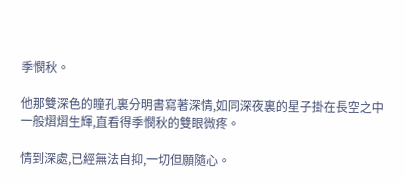季憫秋。

他那雙深色的瞳孔裏分明書寫著深情,如同深夜裏的星子掛在長空之中一般熠熠生輝,直看得季憫秋的雙眼微疼。

情到深處,已經無法自抑,一切但願隨心。